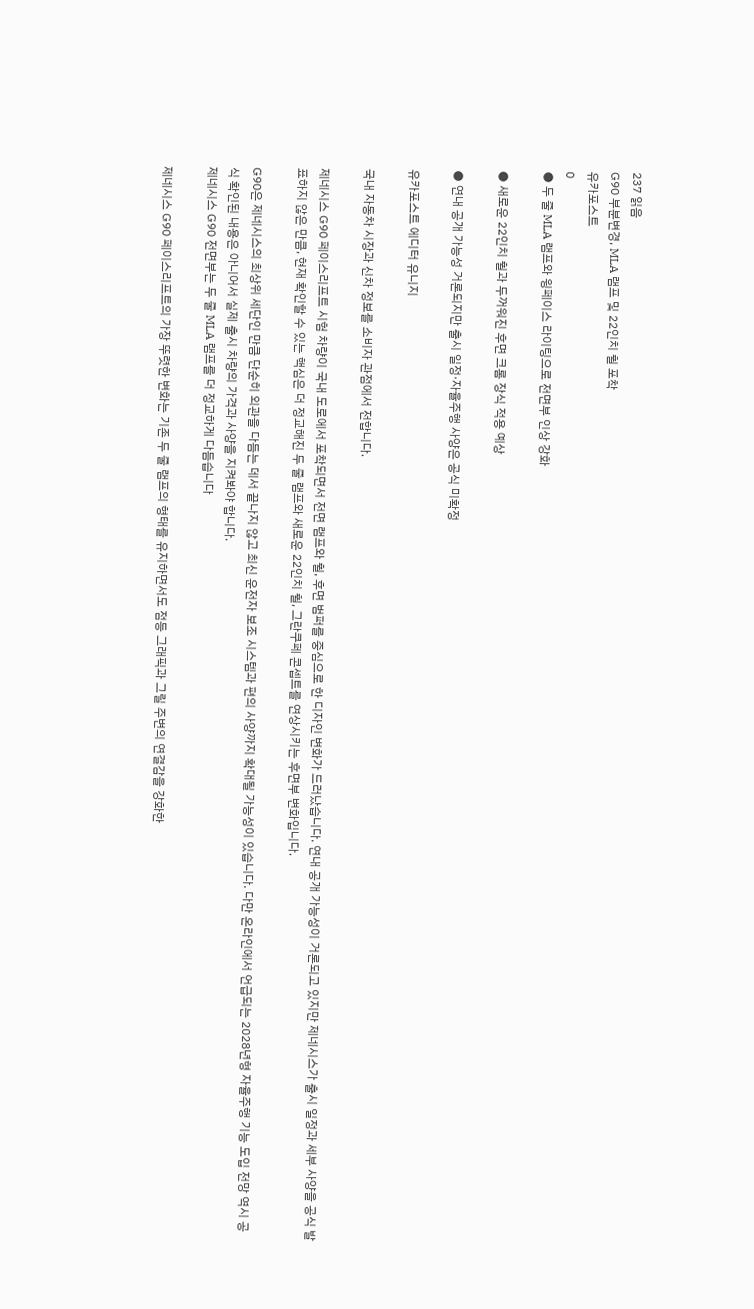237 읽음
G90 부분변경, MLA 램프 및 22인치 휠 포착
유카포스트
0
● 두 줄 MLA 램프와 윙페이스 라이팅으로 전면부 인상 강화

● 새로운 22인치 휠과 두꺼워진 후면 크롬 장식 적용 예상

● 연내 공개 가능성 거론되지만 출시 일정·자율주행 사양은 공식 미확정

유카포스트 에디터 유니지

국내 자동차 시장과 신차 정보를 소비자 관점에서 전합니다.

제네시스 G90 페이스리프트 시험 차량이 국내 도로에서 포착되면서 전면 램프와 휠, 후면 범퍼를 중심으로 한 디자인 변화가 드러났습니다. 연내 공개 가능성이 거론되고 있지만 제네시스가 출시 일정과 세부 사양을 공식 발표하지 않은 만큼, 현재 확인할 수 있는 핵심은 더 정교해진 두 줄 램프와 새로운 22인치 휠, 그란쿠페 콘셉트를 연상시키는 후면부 변화입니다.

G90은 제네시스의 최상위 세단인 만큼 단순히 외관을 다듬는 데서 끝나지 않고 최신 운전자 보조 시스템과 편의 사양까지 확대될 가능성이 있습니다. 다만 온라인에서 언급되는 2028년형 자율주행 기능 도입 전망 역시 공식 확인된 내용은 아니어서 실제 출시 차량의 가격과 사양을 지켜봐야 합니다.
제네시스 G90 전면부는 두 줄 MLA 램프를 더 정교하게 다듬습니다

제네시스 G90 페이스리프트의 가장 뚜렷한 변화는 기존 두 줄 램프의 형태를 유지하면서도 점등 그래픽과 그릴 주변의 연결감을 강화한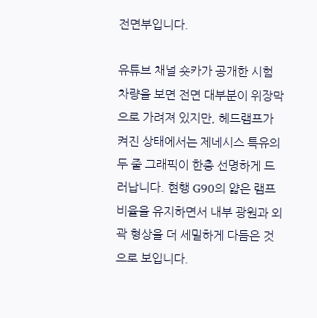전면부입니다.

유튜브 채널 숏카가 공개한 시험 차량을 보면 전면 대부분이 위장막으로 가려져 있지만, 헤드램프가 켜진 상태에서는 제네시스 특유의 두 줄 그래픽이 한층 선명하게 드러납니다. 현행 G90의 얇은 램프 비율을 유지하면서 내부 광원과 외곽 형상을 더 세밀하게 다듬은 것으로 보입니다.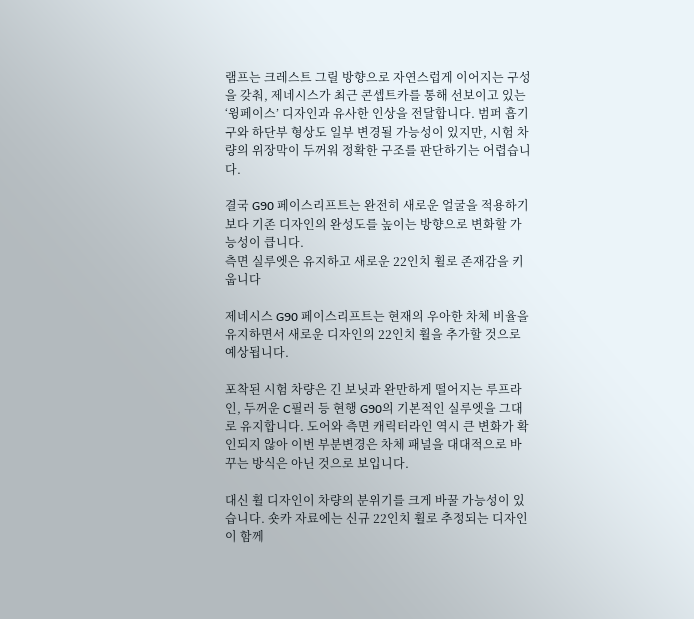램프는 크레스트 그릴 방향으로 자연스럽게 이어지는 구성을 갖춰, 제네시스가 최근 콘셉트카를 통해 선보이고 있는 ‘윙페이스’ 디자인과 유사한 인상을 전달합니다. 범퍼 흡기구와 하단부 형상도 일부 변경될 가능성이 있지만, 시험 차량의 위장막이 두꺼워 정확한 구조를 판단하기는 어렵습니다.

결국 G90 페이스리프트는 완전히 새로운 얼굴을 적용하기보다 기존 디자인의 완성도를 높이는 방향으로 변화할 가능성이 큽니다.
측면 실루엣은 유지하고 새로운 22인치 휠로 존재감을 키웁니다

제네시스 G90 페이스리프트는 현재의 우아한 차체 비율을 유지하면서 새로운 디자인의 22인치 휠을 추가할 것으로 예상됩니다.

포착된 시험 차량은 긴 보닛과 완만하게 떨어지는 루프라인, 두꺼운 C필러 등 현행 G90의 기본적인 실루엣을 그대로 유지합니다. 도어와 측면 캐릭터라인 역시 큰 변화가 확인되지 않아 이번 부분변경은 차체 패널을 대대적으로 바꾸는 방식은 아닌 것으로 보입니다.

대신 휠 디자인이 차량의 분위기를 크게 바꿀 가능성이 있습니다. 숏카 자료에는 신규 22인치 휠로 추정되는 디자인이 함께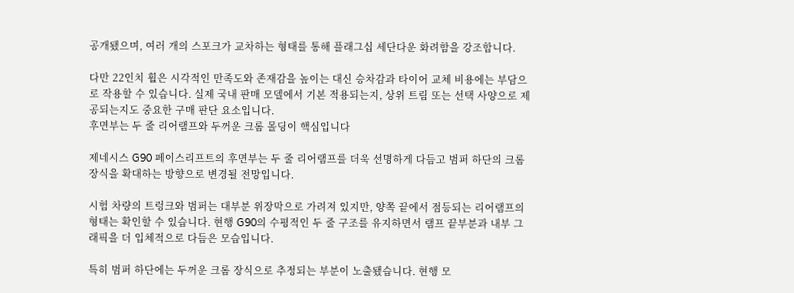공개됐으며, 여러 개의 스포크가 교차하는 형태를 통해 플래그십 세단다운 화려함을 강조합니다.

다만 22인치 휠은 시각적인 만족도와 존재감을 높이는 대신 승차감과 타이어 교체 비용에는 부담으로 작용할 수 있습니다. 실제 국내 판매 모델에서 기본 적용되는지, 상위 트림 또는 선택 사양으로 제공되는지도 중요한 구매 판단 요소입니다.
후면부는 두 줄 리어램프와 두꺼운 크롬 몰딩이 핵심입니다

제네시스 G90 페이스리프트의 후면부는 두 줄 리어램프를 더욱 선명하게 다듬고 범퍼 하단의 크롬 장식을 확대하는 방향으로 변경될 전망입니다.

시험 차량의 트렁크와 범퍼는 대부분 위장막으로 가려져 있지만, 양쪽 끝에서 점등되는 리어램프의 형태는 확인할 수 있습니다. 현행 G90의 수평적인 두 줄 구조를 유지하면서 램프 끝부분과 내부 그래픽을 더 입체적으로 다듬은 모습입니다.

특히 범퍼 하단에는 두꺼운 크롬 장식으로 추정되는 부분이 노출됐습니다. 현행 모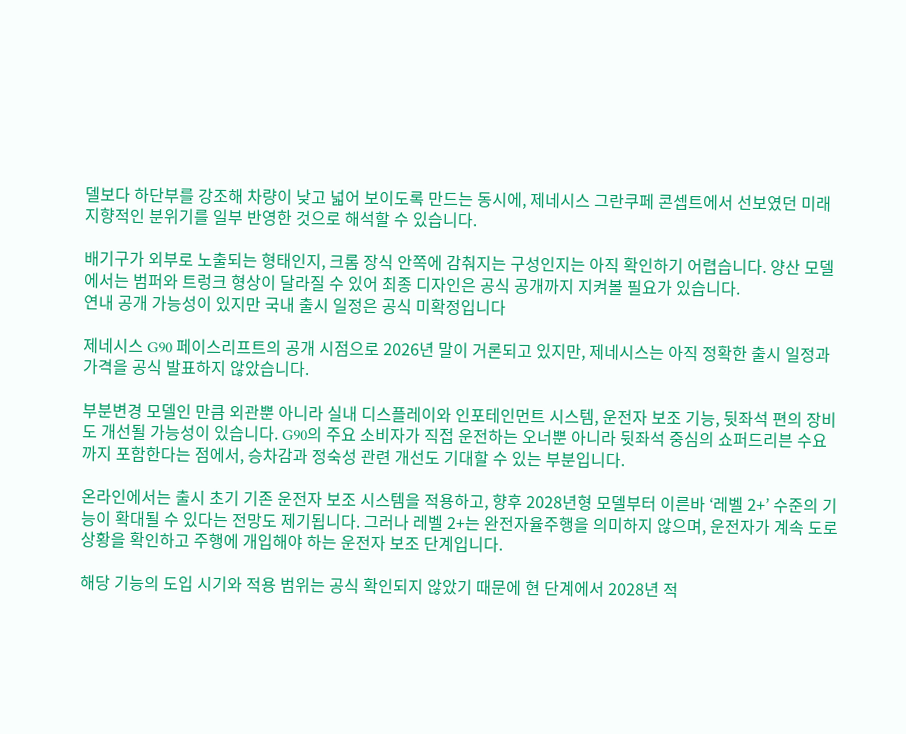델보다 하단부를 강조해 차량이 낮고 넓어 보이도록 만드는 동시에, 제네시스 그란쿠페 콘셉트에서 선보였던 미래지향적인 분위기를 일부 반영한 것으로 해석할 수 있습니다.

배기구가 외부로 노출되는 형태인지, 크롬 장식 안쪽에 감춰지는 구성인지는 아직 확인하기 어렵습니다. 양산 모델에서는 범퍼와 트렁크 형상이 달라질 수 있어 최종 디자인은 공식 공개까지 지켜볼 필요가 있습니다.
연내 공개 가능성이 있지만 국내 출시 일정은 공식 미확정입니다

제네시스 G90 페이스리프트의 공개 시점으로 2026년 말이 거론되고 있지만, 제네시스는 아직 정확한 출시 일정과 가격을 공식 발표하지 않았습니다.

부분변경 모델인 만큼 외관뿐 아니라 실내 디스플레이와 인포테인먼트 시스템, 운전자 보조 기능, 뒷좌석 편의 장비도 개선될 가능성이 있습니다. G90의 주요 소비자가 직접 운전하는 오너뿐 아니라 뒷좌석 중심의 쇼퍼드리븐 수요까지 포함한다는 점에서, 승차감과 정숙성 관련 개선도 기대할 수 있는 부분입니다.

온라인에서는 출시 초기 기존 운전자 보조 시스템을 적용하고, 향후 2028년형 모델부터 이른바 ‘레벨 2+’ 수준의 기능이 확대될 수 있다는 전망도 제기됩니다. 그러나 레벨 2+는 완전자율주행을 의미하지 않으며, 운전자가 계속 도로 상황을 확인하고 주행에 개입해야 하는 운전자 보조 단계입니다.

해당 기능의 도입 시기와 적용 범위는 공식 확인되지 않았기 때문에 현 단계에서 2028년 적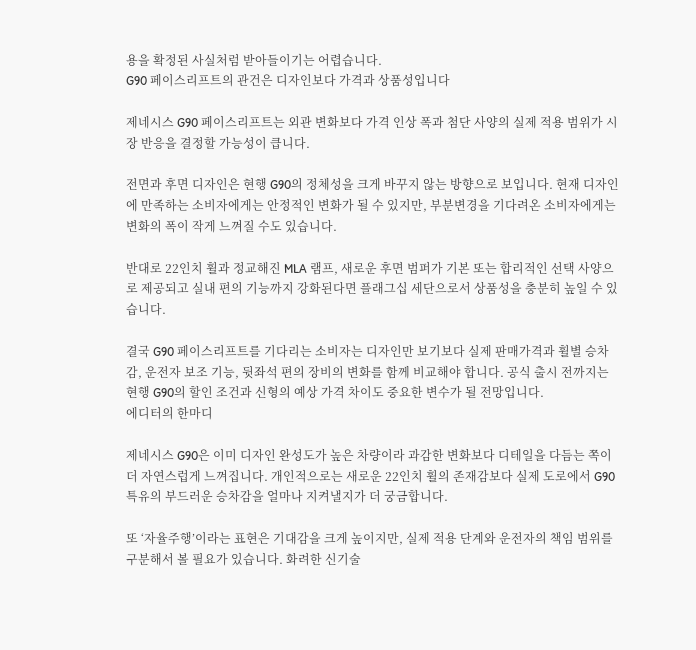용을 확정된 사실처럼 받아들이기는 어렵습니다.
G90 페이스리프트의 관건은 디자인보다 가격과 상품성입니다

제네시스 G90 페이스리프트는 외관 변화보다 가격 인상 폭과 첨단 사양의 실제 적용 범위가 시장 반응을 결정할 가능성이 큽니다.

전면과 후면 디자인은 현행 G90의 정체성을 크게 바꾸지 않는 방향으로 보입니다. 현재 디자인에 만족하는 소비자에게는 안정적인 변화가 될 수 있지만, 부분변경을 기다려온 소비자에게는 변화의 폭이 작게 느껴질 수도 있습니다.

반대로 22인치 휠과 정교해진 MLA 램프, 새로운 후면 범퍼가 기본 또는 합리적인 선택 사양으로 제공되고 실내 편의 기능까지 강화된다면 플래그십 세단으로서 상품성을 충분히 높일 수 있습니다.

결국 G90 페이스리프트를 기다리는 소비자는 디자인만 보기보다 실제 판매가격과 휠별 승차감, 운전자 보조 기능, 뒷좌석 편의 장비의 변화를 함께 비교해야 합니다. 공식 출시 전까지는 현행 G90의 할인 조건과 신형의 예상 가격 차이도 중요한 변수가 될 전망입니다.
에디터의 한마디

제네시스 G90은 이미 디자인 완성도가 높은 차량이라 과감한 변화보다 디테일을 다듬는 쪽이 더 자연스럽게 느껴집니다. 개인적으로는 새로운 22인치 휠의 존재감보다 실제 도로에서 G90 특유의 부드러운 승차감을 얼마나 지켜낼지가 더 궁금합니다.

또 ‘자율주행’이라는 표현은 기대감을 크게 높이지만, 실제 적용 단계와 운전자의 책임 범위를 구분해서 볼 필요가 있습니다. 화려한 신기술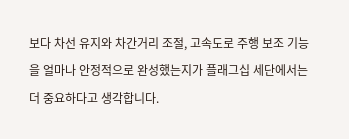보다 차선 유지와 차간거리 조절, 고속도로 주행 보조 기능을 얼마나 안정적으로 완성했는지가 플래그십 세단에서는 더 중요하다고 생각합니다.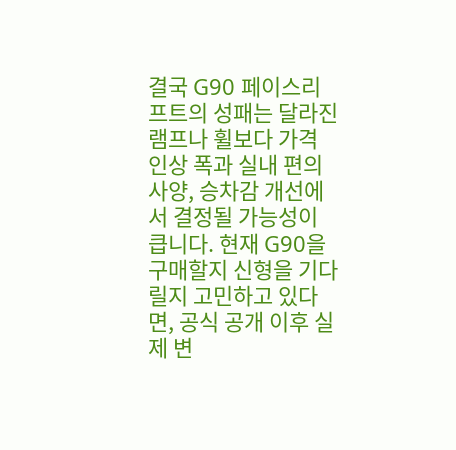결국 G90 페이스리프트의 성패는 달라진 램프나 휠보다 가격 인상 폭과 실내 편의 사양, 승차감 개선에서 결정될 가능성이 큽니다. 현재 G90을 구매할지 신형을 기다릴지 고민하고 있다면, 공식 공개 이후 실제 변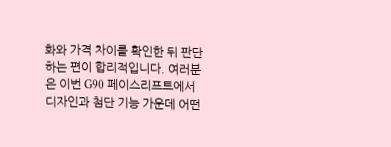화와 가격 차이를 확인한 뒤 판단하는 편이 합리적입니다. 여러분은 이번 G90 페이스리프트에서 디자인과 첨단 기능 가운데 어떤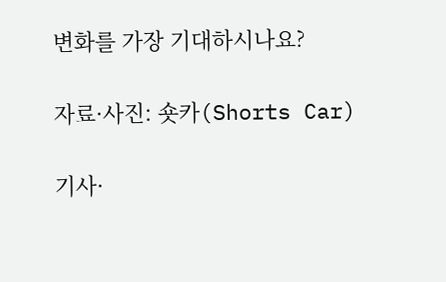변화를 가장 기대하시나요?

자료·사진: 숏카(Shorts Car)

기사·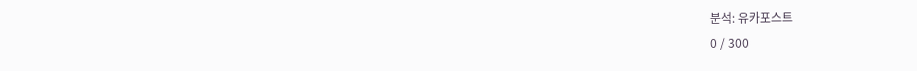분석: 유카포스트
0 / 300